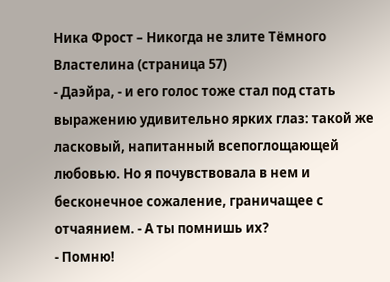Ника Фрост – Никогда не злите Тёмного Властелина (страница 57)
- Даэйра, - и его голос тоже стал под стать выражению удивительно ярких глаз: такой же ласковый, напитанный всепоглощающей любовью. Но я почувствовала в нем и бесконечное сожаление, граничащее с отчаянием. - А ты помнишь их?
- Помню!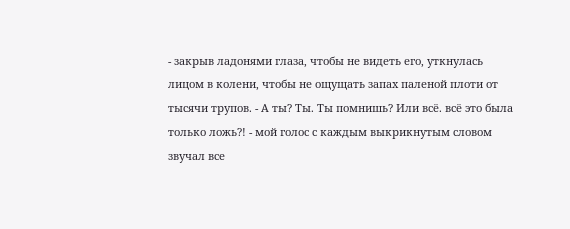- закрыв ладонями глаза, чтобы не видеть его, уткнулась лицом в колени, чтобы не ощущать запах паленой плоти от тысячи трупов. - А ты? Ты. Ты помнишь? Или всё. всё это была только ложь?! - мой голос с каждым выкрикнутым словом звучал все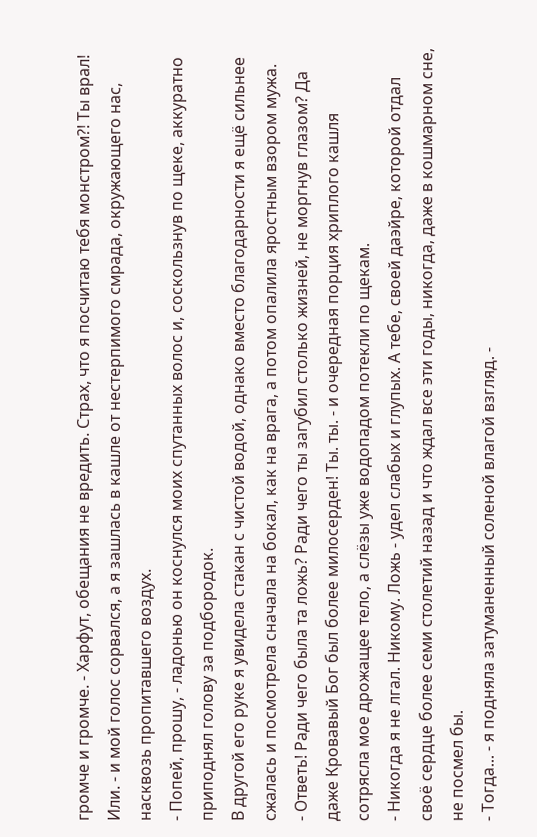громче и громче. - Харфут, обещания не вредить. Страх, что я посчитаю тебя монстром?! Ты врал! Или. - и мой голос сорвался, а я зашлась в кашле от нестерпимого смрада, окружающего нас, насквозь пропитавшего воздух.
- Попей, прошу, - ладонью он коснулся моих спутанных волос и, соскользнув по щеке, аккуратно приподнял голову за подбородок.
В другой его руке я увидела стакан с чистой водой, однако вместо благодарности я ещё сильнее сжалась и посмотрела сначала на бокал, как на врага, а потом опалила яростным взором мужа.
- Ответь! Ради чего была та ложь? Ради чего ты загубил столько жизней, не моргнув глазом? Да даже Кровавый Бог был более милосерден! Ты. ты. - и очередная порция хриплого кашля сотрясла мое дрожащее тело, а слёзы уже водопадом потекли по щекам.
- Никогда я не лгал. Никому. Ложь - удел слабых и глупых. А тебе, своей даэйре, которой отдал своё сердце более семи столетий назад и что ждал все эти годы, никогда, даже в кошмарном сне, не посмел бы.
- Тогда... - я подняла затуманенный соленой влагой взгляд. -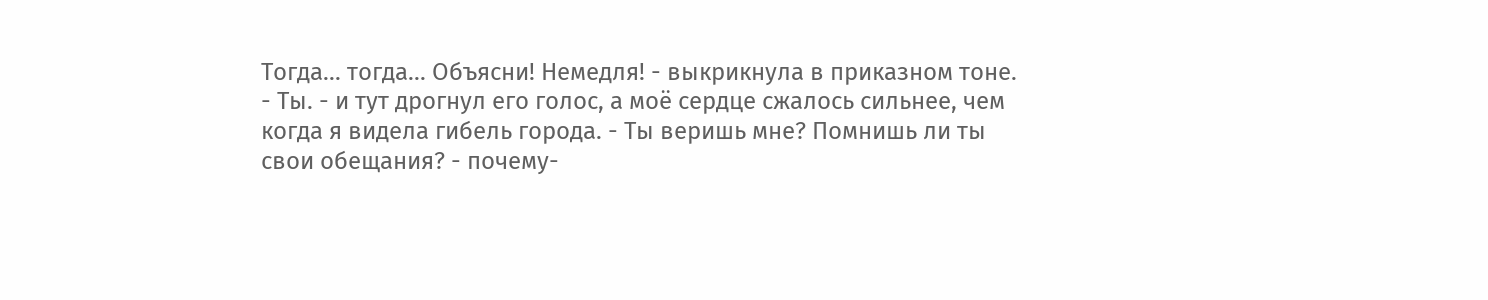Тогда... тогда... Объясни! Немедля! - выкрикнула в приказном тоне.
- Ты. - и тут дрогнул его голос, а моё сердце сжалось сильнее, чем когда я видела гибель города. - Ты веришь мне? Помнишь ли ты свои обещания? - почему-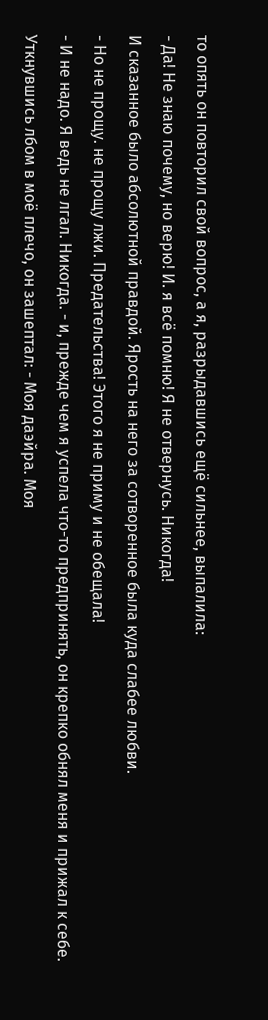то опять он повторил свой вопрос, а я, разрыдавшись ещё сильнее, выпалила:
- Да! Не знаю почему, но верю! И. я всё помню! Я не отвернусь. Никогда!
И сказанное было абсолютной правдой. Ярость на него за сотворенное была куда слабее любви.
- Но не прощу. не прощу лжи. Предательства! Этого я не приму и не обещала!
- И не надо. Я ведь не лгал. Никогда. - и, прежде чем я успела что-то предпринять, он крепко обнял меня и прижал к себе. Уткнувшись лбом в моё плечо, он зашептал: - Моя даэйра. Моя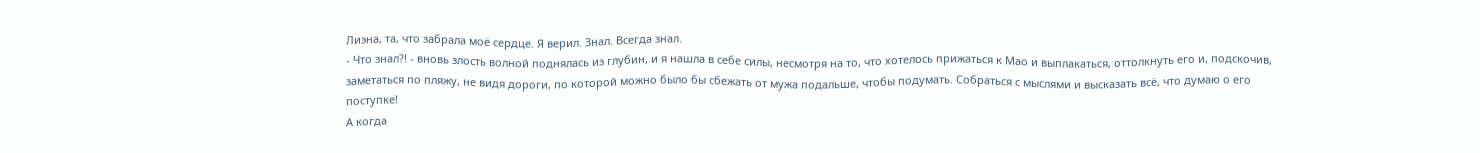Лиэна, та, что забрала моё сердце. Я верил. Знал. Всегда знал.
- Что знал?! - вновь злость волной поднялась из глубин, и я нашла в себе силы, несмотря на то, что хотелось прижаться к Мао и выплакаться, оттолкнуть его и, подскочив, заметаться по пляжу, не видя дороги, по которой можно было бы сбежать от мужа подальше, чтобы подумать. Собраться с мыслями и высказать всё, что думаю о его поступке!
А когда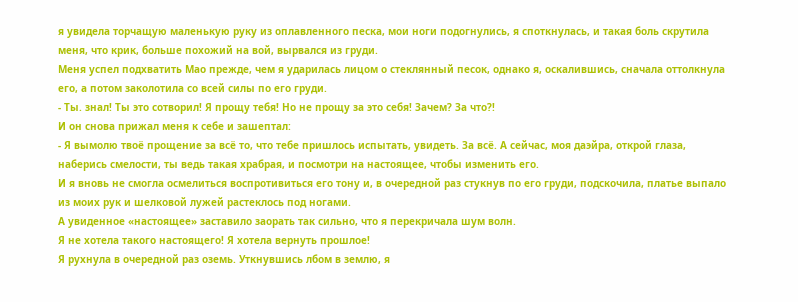я увидела торчащую маленькую руку из оплавленного песка, мои ноги подогнулись, я споткнулась, и такая боль скрутила меня, что крик, больше похожий на вой, вырвался из груди.
Меня успел подхватить Мао прежде, чем я ударилась лицом о стеклянный песок, однако я, оскалившись, сначала оттолкнула его, а потом заколотила со всей силы по его груди.
- Ты. знал! Ты это сотворил! Я прощу тебя! Но не прощу за это себя! Зачем? За что?!
И он снова прижал меня к себе и зашептал:
- Я вымолю твоё прощение за всё то, что тебе пришлось испытать, увидеть. За всё. А сейчас, моя даэйра, открой глаза, наберись смелости, ты ведь такая храбрая, и посмотри на настоящее, чтобы изменить его.
И я вновь не смогла осмелиться воспротивиться его тону и, в очередной раз стукнув по его груди, подскочила, платье выпало из моих рук и шелковой лужей растеклось под ногами.
А увиденное «настоящее» заставило заорать так сильно, что я перекричала шум волн.
Я не хотела такого настоящего! Я хотела вернуть прошлое!
Я рухнула в очередной раз оземь. Уткнувшись лбом в землю, я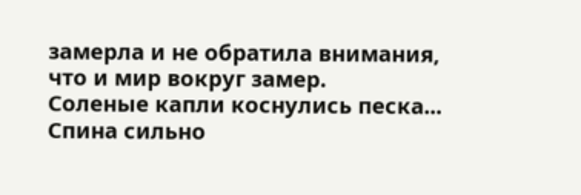замерла и не обратила внимания, что и мир вокруг замер.
Соленые капли коснулись песка...
Спина сильно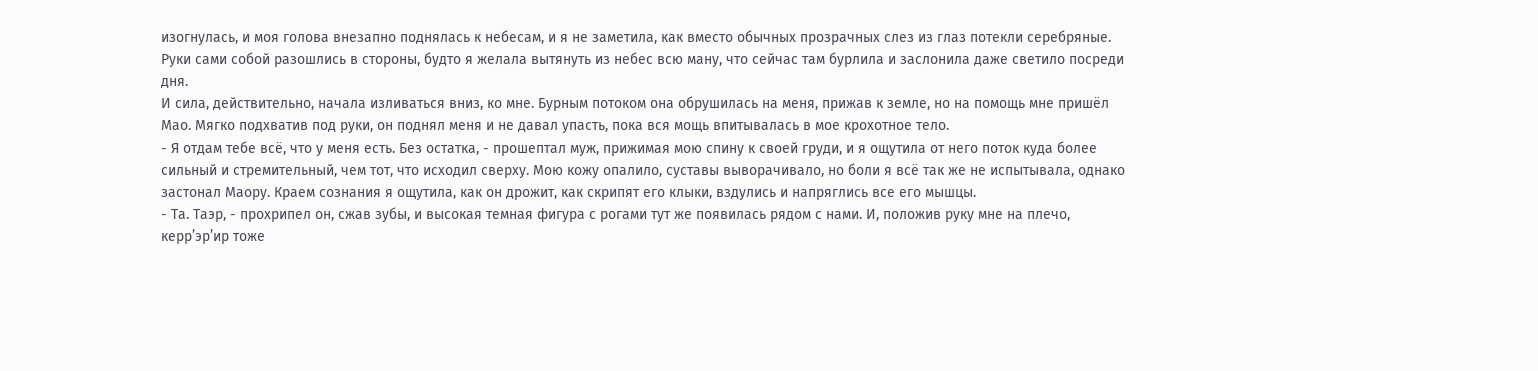изогнулась, и моя голова внезапно поднялась к небесам, и я не заметила, как вместо обычных прозрачных слез из глаз потекли серебряные. Руки сами собой разошлись в стороны, будто я желала вытянуть из небес всю ману, что сейчас там бурлила и заслонила даже светило посреди дня.
И сила, действительно, начала изливаться вниз, ко мне. Бурным потоком она обрушилась на меня, прижав к земле, но на помощь мне пришёл Мао. Мягко подхватив под руки, он поднял меня и не давал упасть, пока вся мощь впитывалась в мое крохотное тело.
- Я отдам тебе всё, что у меня есть. Без остатка, - прошептал муж, прижимая мою спину к своей груди, и я ощутила от него поток куда более сильный и стремительный, чем тот, что исходил сверху. Мою кожу опалило, суставы выворачивало, но боли я всё так же не испытывала, однако застонал Маору. Краем сознания я ощутила, как он дрожит, как скрипят его клыки, вздулись и напряглись все его мышцы.
- Та. Таэр, - прохрипел он, сжав зубы, и высокая темная фигура с рогами тут же появилась рядом с нами. И, положив руку мне на плечо, керр’эр’ир тоже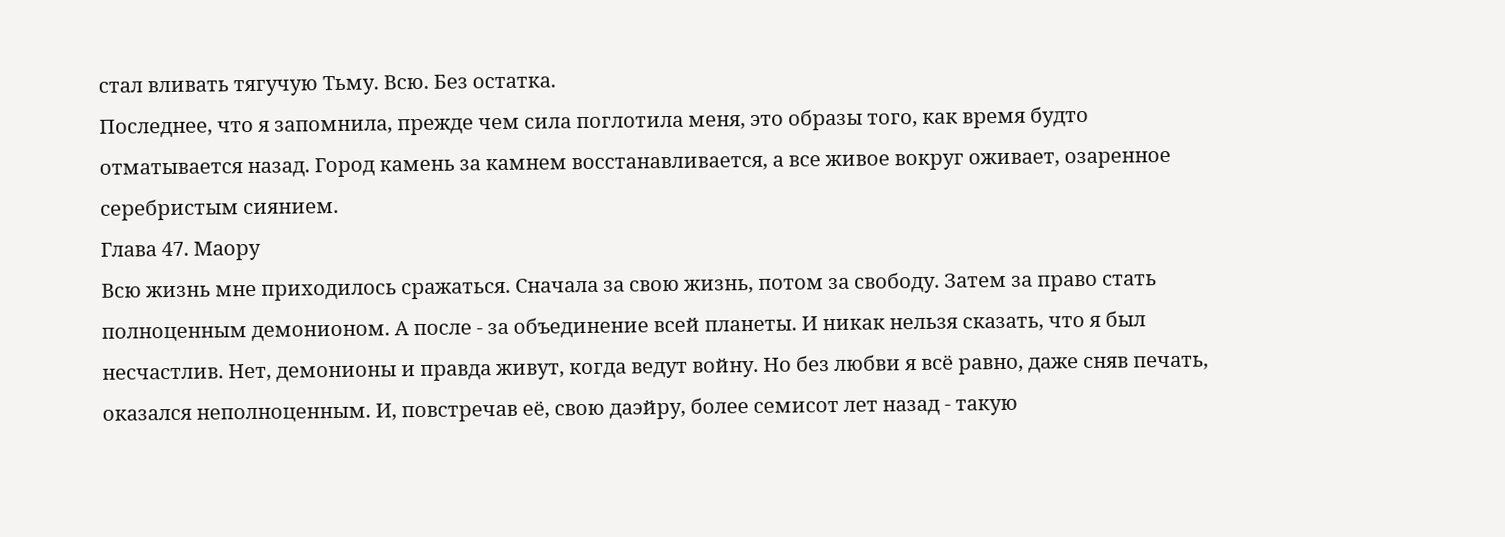стал вливать тягучую Тьму. Всю. Без остатка.
Последнее, что я запомнила, прежде чем сила поглотила меня, это образы того, как время будто отматывается назад. Город камень за камнем восстанавливается, а все живое вокруг оживает, озаренное серебристым сиянием.
Глава 47. Маору
Всю жизнь мне приходилось сражаться. Сначала за свою жизнь, потом за свободу. Затем за право стать полноценным демонионом. А после - за объединение всей планеты. И никак нельзя сказать, что я был несчастлив. Нет, демонионы и правда живут, когда ведут войну. Но без любви я всё равно, даже сняв печать, оказался неполноценным. И, повстречав её, свою даэйру, более семисот лет назад - такую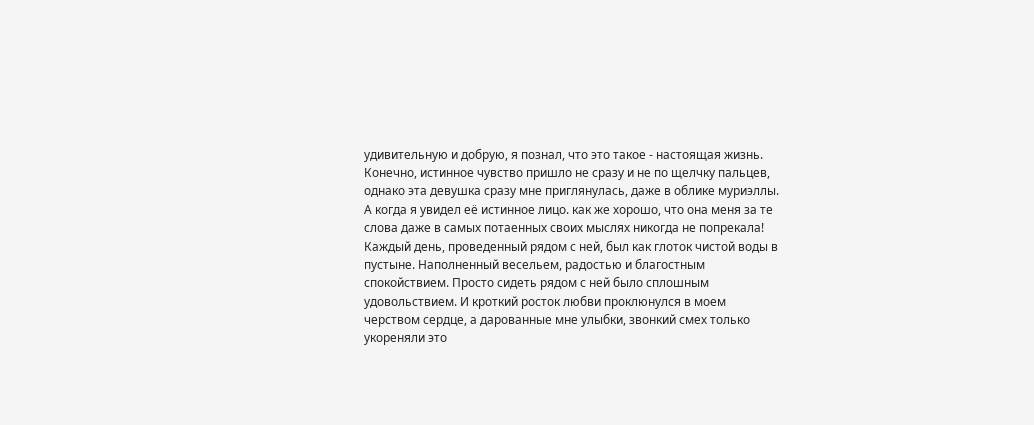удивительную и добрую, я познал, что это такое - настоящая жизнь.
Конечно, истинное чувство пришло не сразу и не по щелчку пальцев, однако эта девушка сразу мне приглянулась, даже в облике муриэллы. А когда я увидел её истинное лицо. как же хорошо, что она меня за те слова даже в самых потаенных своих мыслях никогда не попрекала!
Каждый день, проведенный рядом с ней, был как глоток чистой воды в пустыне. Наполненный весельем, радостью и благостным спокойствием. Просто сидеть рядом с ней было сплошным удовольствием. И кроткий росток любви проклюнулся в моем черством сердце, а дарованные мне улыбки, звонкий смех только укореняли это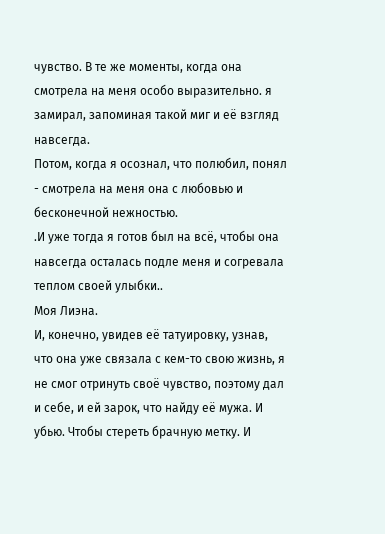чувство. В те же моменты, когда она смотрела на меня особо выразительно. я замирал, запоминая такой миг и её взгляд навсегда.
Потом, когда я осознал, что полюбил, понял - смотрела на меня она с любовью и бесконечной нежностью.
.И уже тогда я готов был на всё, чтобы она навсегда осталась подле меня и согревала теплом своей улыбки..
Моя Лиэна.
И, конечно, увидев её татуировку, узнав, что она уже связала с кем-то свою жизнь, я не смог отринуть своё чувство, поэтому дал и себе, и ей зарок, что найду её мужа. И убью. Чтобы стереть брачную метку. И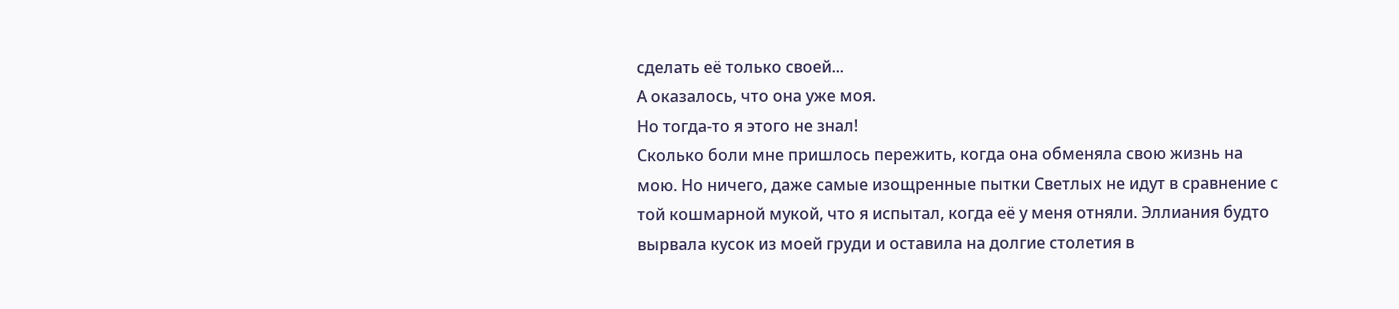сделать её только своей...
А оказалось, что она уже моя.
Но тогда-то я этого не знал!
Сколько боли мне пришлось пережить, когда она обменяла свою жизнь на мою. Но ничего, даже самые изощренные пытки Светлых не идут в сравнение с той кошмарной мукой, что я испытал, когда её у меня отняли. Эллиания будто вырвала кусок из моей груди и оставила на долгие столетия в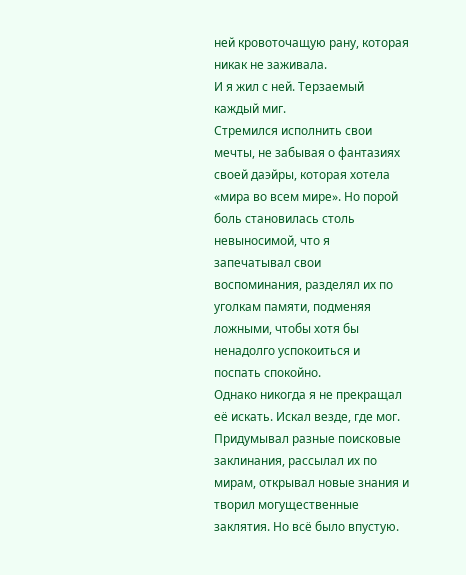ней кровоточащую рану, которая никак не заживала.
И я жил с ней. Терзаемый каждый миг.
Стремился исполнить свои мечты, не забывая о фантазиях своей даэйры, которая хотела «мира во всем мире». Но порой боль становилась столь невыносимой, что я запечатывал свои воспоминания, разделял их по уголкам памяти, подменяя ложными, чтобы хотя бы ненадолго успокоиться и поспать спокойно.
Однако никогда я не прекращал её искать. Искал везде, где мог. Придумывал разные поисковые заклинания, рассылал их по мирам, открывал новые знания и творил могущественные заклятия. Но всё было впустую.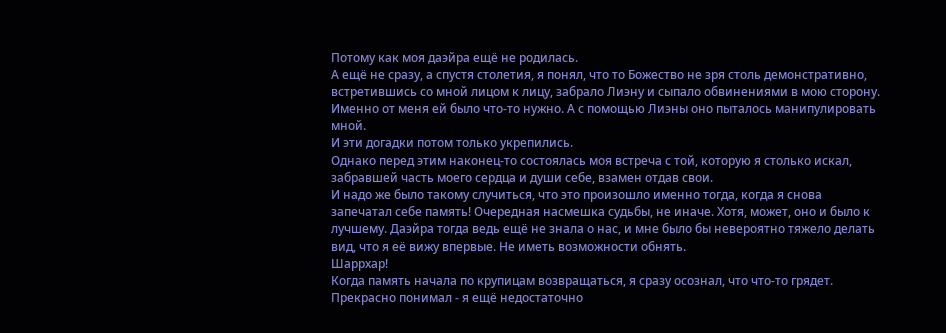Потому как моя даэйра ещё не родилась.
А ещё не сразу, а спустя столетия, я понял, что то Божество не зря столь демонстративно, встретившись со мной лицом к лицу, забрало Лиэну и сыпало обвинениями в мою сторону. Именно от меня ей было что-то нужно. А с помощью Лиэны оно пыталось манипулировать мной.
И эти догадки потом только укрепились.
Однако перед этим наконец-то состоялась моя встреча с той, которую я столько искал, забравшей часть моего сердца и души себе, взамен отдав свои.
И надо же было такому случиться, что это произошло именно тогда, когда я снова запечатал себе память! Очередная насмешка судьбы, не иначе. Хотя, может, оно и было к лучшему. Даэйра тогда ведь ещё не знала о нас, и мне было бы невероятно тяжело делать вид, что я её вижу впервые. Не иметь возможности обнять.
Шаррхар!
Когда память начала по крупицам возвращаться, я сразу осознал, что что-то грядет. Прекрасно понимал - я ещё недостаточно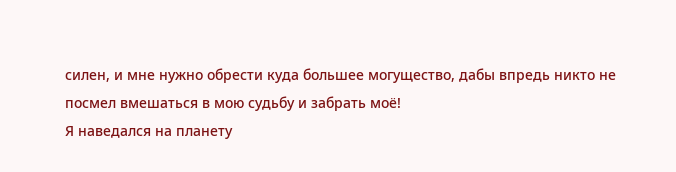силен, и мне нужно обрести куда большее могущество, дабы впредь никто не посмел вмешаться в мою судьбу и забрать моё!
Я наведался на планету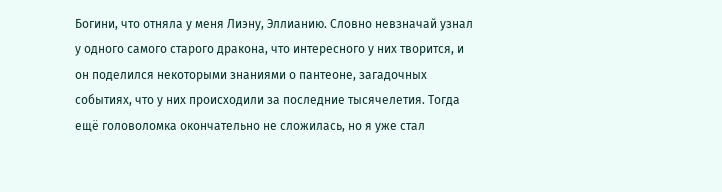Богини, что отняла у меня Лиэну, Эллианию. Словно невзначай узнал у одного самого старого дракона, что интересного у них творится, и он поделился некоторыми знаниями о пантеоне, загадочных событиях, что у них происходили за последние тысячелетия. Тогда ещё головоломка окончательно не сложилась, но я уже стал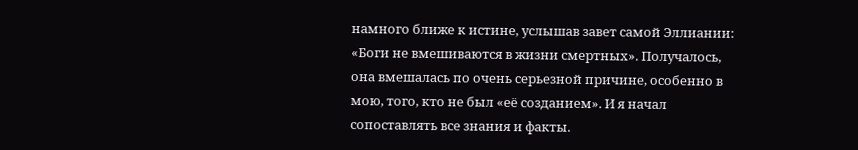намного ближе к истине, услышав завет самой Эллиании: «Боги не вмешиваются в жизни смертных». Получалось, она вмешалась по очень серьезной причине, особенно в мою, того, кто не был «её созданием». И я начал сопоставлять все знания и факты.